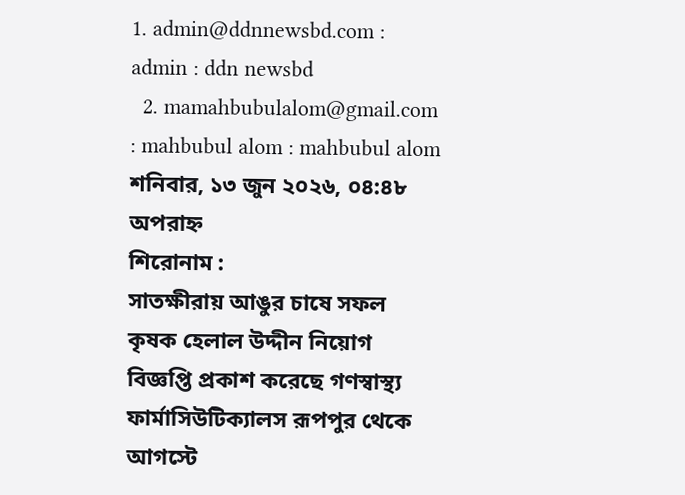1. admin@ddnnewsbd.com : admin : ddn newsbd
  2. mamahbubulalom@gmail.com : mahbubul alom : mahbubul alom
শনিবার, ১৩ জুন ২০২৬, ০৪:৪৮ অপরাহ্ন
শিরোনাম :
সাতক্ষীরায় আঙুর চাষে সফল কৃষক হেলাল উদ্দীন নিয়োগ বিজ্ঞপ্তি প্রকাশ করেছে গণস্বাস্থ্য ফার্মাসিউটিক্যালস রূপপুর থেকে আগস্টে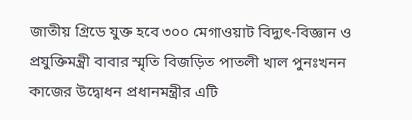জাতীয় গ্রিডে যুক্ত হবে ৩০০ মেগাওয়াট বিদ্যুৎ-বিজ্ঞান ও প্রযুক্তিমন্ত্রী বাবার স্মৃতি বিজড়িত পাতলী খাল পুনঃখনন কাজের উদ্বোধন প্রধানমন্ত্রীর এটি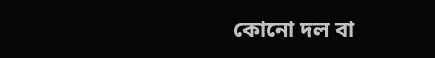কোনো দল বা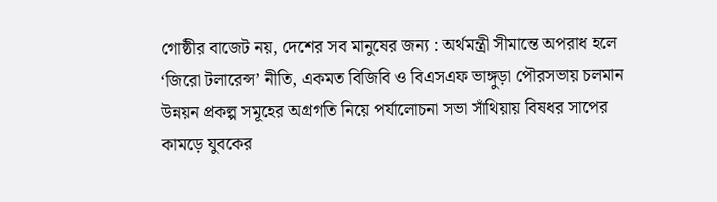গোষ্ঠীর বাজেট নয়, দেশের সব মানুষের জন্য : অর্থমন্ত্রী সীমান্তে অপরাধ হলে ‘জিরো টলারেন্স’ নীতি, একমত বিজিবি ও বিএসএফ ভাঙ্গুড়া পৌরসভায় চলমান উন্নয়ন প্রকল্প সমূহের অগ্রগতি নিয়ে পর্যালোচনা সভা সাঁথিয়ায় বিষধর সাপের কামড়ে যুবকের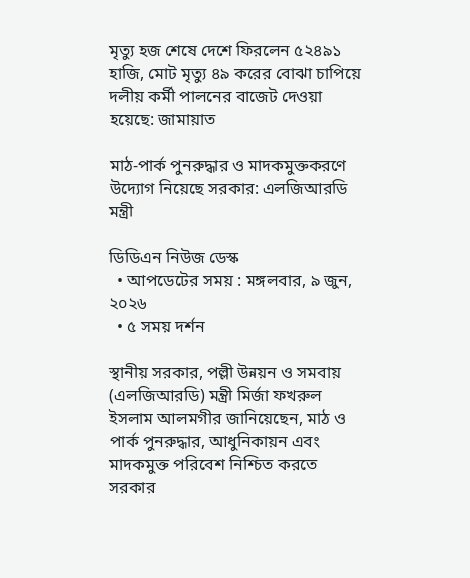মৃত্যু হজ শেষে দেশে ফিরলেন ৫২৪৯১ হাজি, মোট মৃত্যু ৪৯ করের বোঝা চাপিয়ে দলীয় কর্মী পালনের বাজেট দেওয়া হয়েছে: জামায়াত

মাঠ-পার্ক পুনরুদ্ধার ও মাদকমুক্তকরণে উদ্যোগ নিয়েছে সরকার: এলজিআরডি মন্ত্রী

ডিডিএন নিউজ ডেস্ক
  • আপডেটের সময় : মঙ্গলবার, ৯ জুন, ২০২৬
  • ৫ সময় দর্শন

স্থানীয় সরকার, পল্লী উন্নয়ন ও সমবায় (এলজিআরডি) মন্ত্রী মির্জা ফখরুল ইসলাম আলমগীর জানিয়েছেন, মাঠ ও পার্ক পুনরুদ্ধার, আধুনিকায়ন এবং মাদকমুক্ত পরিবেশ নিশ্চিত করতে সরকার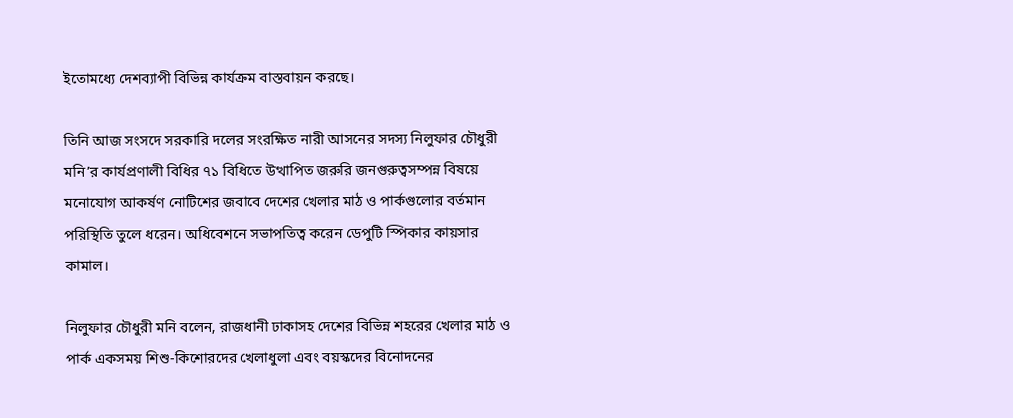ইতোমধ্যে দেশব্যাপী বিভিন্ন কার্যক্রম বাস্তবায়ন করছে।

তিনি আজ সংসদে সরকারি দলের সংরক্ষিত নারী আসনের সদস্য নিলুফার চৌধুরী মনি’র কার্যপ্রণালী বিধির ৭১ বিধিতে উত্থাপিত জরুরি জনগুরুত্বসম্পন্ন বিষয়ে মনোযোগ আকর্ষণ নোটিশের জবাবে দেশের খেলার মাঠ ও পার্কগুলোর বর্তমান পরিস্থিতি তুলে ধরেন। অধিবেশনে সভাপতিত্ব করেন ডেপুটি স্পিকার কায়সার কামাল।

নিলুফার চৌধুরী মনি বলেন, রাজধানী ঢাকাসহ দেশের বিভিন্ন শহরের খেলার মাঠ ও পার্ক একসময় শিশু-কিশোরদের খেলাধুলা এবং বয়স্কদের বিনোদনের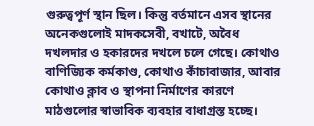গুরুত্বপূর্ণ স্থান ছিল। কিন্তু বর্তমানে এসব স্থানের অনেকগুলোই মাদকসেবী, বখাটে, অবৈধ দখলদার ও হকারদের দখলে চলে গেছে। কোথাও বাণিজ্যিক কর্মকাণ্ড, কোথাও কাঁচাবাজার, আবার কোথাও ক্লাব ও স্থাপনা নির্মাণের কারণে মাঠগুলোর স্বাভাবিক ব্যবহার বাধাগ্রস্ত হচ্ছে।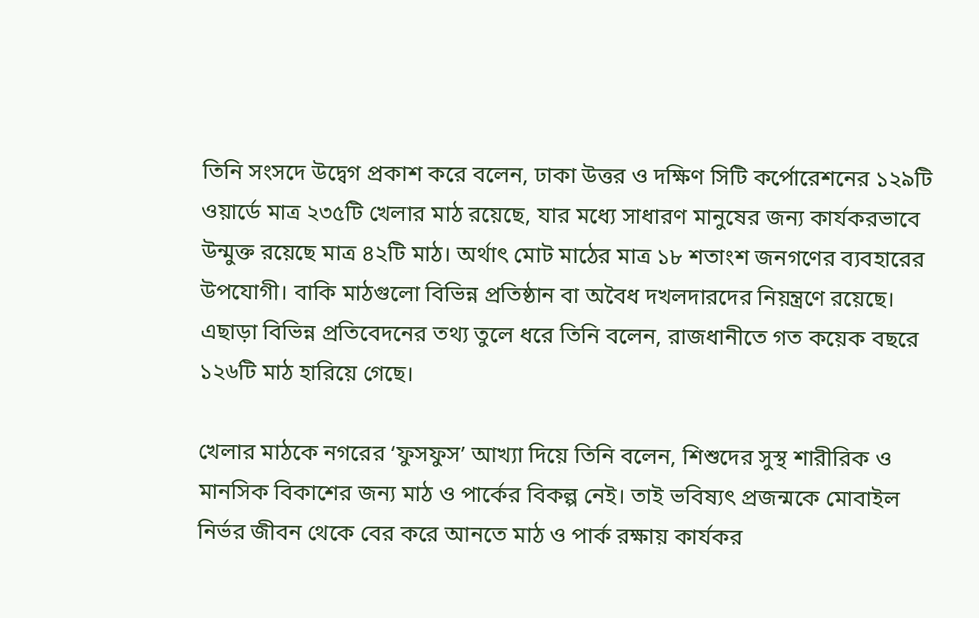তিনি সংসদে উদ্বেগ প্রকাশ করে বলেন, ঢাকা উত্তর ও দক্ষিণ সিটি কর্পোরেশনের ১২৯টি ওয়ার্ডে মাত্র ২৩৫টি খেলার মাঠ রয়েছে, যার মধ্যে সাধারণ মানুষের জন্য কার্যকরভাবে উন্মুক্ত রয়েছে মাত্র ৪২টি মাঠ। অর্থাৎ মোট মাঠের মাত্র ১৮ শতাংশ জনগণের ব্যবহারের উপযোগী। বাকি মাঠগুলো বিভিন্ন প্রতিষ্ঠান বা অবৈধ দখলদারদের নিয়ন্ত্রণে রয়েছে। এছাড়া বিভিন্ন প্রতিবেদনের তথ্য তুলে ধরে তিনি বলেন, রাজধানীতে গত কয়েক বছরে ১২৬টি মাঠ হারিয়ে গেছে।

খেলার মাঠকে নগরের ‘ফুসফুস’ আখ্যা দিয়ে তিনি বলেন, শিশুদের সুস্থ শারীরিক ও মানসিক বিকাশের জন্য মাঠ ও পার্কের বিকল্প নেই। তাই ভবিষ্যৎ প্রজন্মকে মোবাইল নির্ভর জীবন থেকে বের করে আনতে মাঠ ও পার্ক রক্ষায় কার্যকর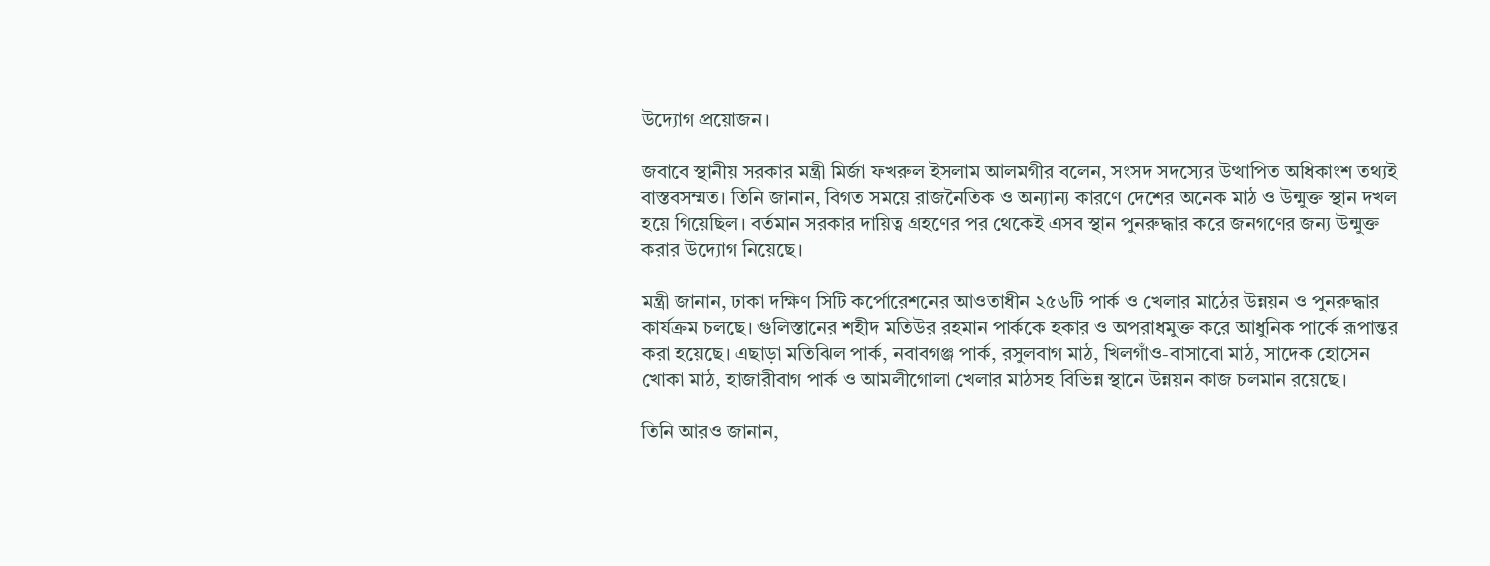উদ্যোগ প্রয়োজন।

জবাবে স্থানীয় সরকার মন্ত্রী মির্জা ফখরুল ইসলাম আলমগীর বলেন, সংসদ সদস্যের উত্থাপিত অধিকাংশ তথ্যই বাস্তবসম্মত। তিনি জানান, বিগত সময়ে রাজনৈতিক ও অন্যান্য কারণে দেশের অনেক মাঠ ও উন্মুক্ত স্থান দখল হয়ে গিয়েছিল। বর্তমান সরকার দায়িত্ব গ্রহণের পর থেকেই এসব স্থান পুনরুদ্ধার করে জনগণের জন্য উন্মুক্ত করার উদ্যোগ নিয়েছে।

মন্ত্রী জানান, ঢাকা দক্ষিণ সিটি কর্পোরেশনের আওতাধীন ২৫৬টি পার্ক ও খেলার মাঠের উন্নয়ন ও পুনরুদ্ধার কার্যক্রম চলছে। গুলিস্তানের শহীদ মতিউর রহমান পার্ককে হকার ও অপরাধমুক্ত করে আধুনিক পার্কে রূপান্তর করা হয়েছে। এছাড়া মতিঝিল পার্ক, নবাবগঞ্জ পার্ক, রসুলবাগ মাঠ, খিলগাঁও-বাসাবো মাঠ, সাদেক হোসেন খোকা মাঠ, হাজারীবাগ পার্ক ও আমলীগোলা খেলার মাঠসহ বিভিন্ন স্থানে উন্নয়ন কাজ চলমান রয়েছে।

তিনি আরও জানান,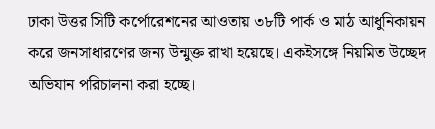ঢাকা উত্তর সিটি কর্পোরেশনের আওতায় ৩৮টি পার্ক ও মাঠ আধুনিকায়ন করে জনসাধারণের জন্য উন্মুক্ত রাখা হয়েছে। একইসঙ্গে নিয়মিত উচ্ছেদ অভিযান পরিচালনা করা হচ্ছে।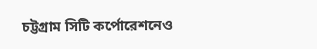চট্টগ্রাম সিটি কর্পোরেশনেও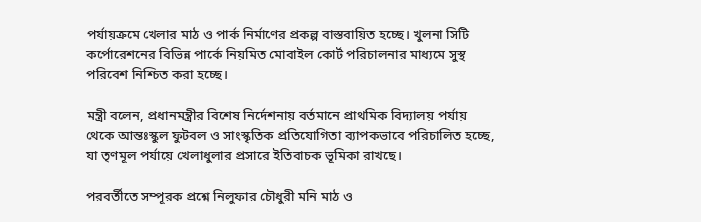পর্যায়ক্রমে খেলার মাঠ ও পার্ক নির্মাণের প্রকল্প বাস্তবায়িত হচ্ছে। খুলনা সিটি কর্পোরেশনের বিভিন্ন পার্কে নিয়মিত মোবাইল কোর্ট পরিচালনার মাধ্যমে সুস্থ পরিবেশ নিশ্চিত করা হচ্ছে।

মন্ত্রী বলেন, প্রধানমন্ত্রীর বিশেষ নির্দেশনায় বর্তমানে প্রাথমিক বিদ্যালয় পর্যায় থেকে আন্তঃস্কুল ফুটবল ও সাংস্কৃতিক প্রতিযোগিতা ব্যাপকভাবে পরিচালিত হচ্ছে, যা তৃণমূল পর্যায়ে খেলাধুলার প্রসারে ইতিবাচক ভূমিকা রাখছে।

পরবর্তীতে সম্পূরক প্রশ্নে নিলুফার চৌধুরী মনি মাঠ ও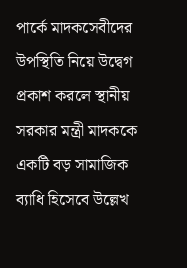পার্কে মাদকসেবীদের উপস্থিতি নিয়ে উদ্বেগ প্রকাশ করলে স্থানীয় সরকার মন্ত্রী মাদককে একটি বড় সামাজিক ব্যাধি হিসেবে উল্লেখ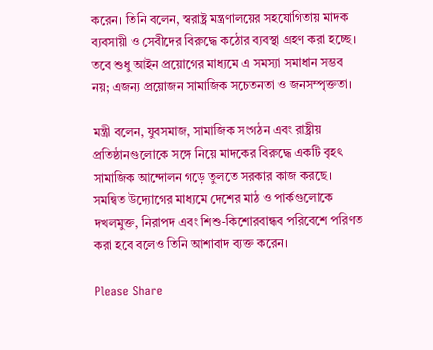করেন। তিনি বলেন, স্বরাষ্ট্র মন্ত্রণালয়ের সহযোগিতায় মাদক ব্যবসায়ী ও সেবীদের বিরুদ্ধে কঠোর ব্যবস্থা গ্রহণ করা হচ্ছে। তবে শুধু আইন প্রয়োগের মাধ্যমে এ সমস্যা সমাধান সম্ভব নয়; এজন্য প্রয়োজন সামাজিক সচেতনতা ও জনসম্পৃক্ততা।

মন্ত্রী বলেন, যুবসমাজ, সামাজিক সংগঠন এবং রাষ্ট্রীয় প্রতিষ্ঠানগুলোকে সঙ্গে নিয়ে মাদকের বিরুদ্ধে একটি বৃহৎ সামাজিক আন্দোলন গড়ে তুলতে সরকার কাজ করছে। সমন্বিত উদ্যোগের মাধ্যমে দেশের মাঠ ও পার্কগুলোকে দখলমুক্ত, নিরাপদ এবং শিশু-কিশোরবান্ধব পরিবেশে পরিণত করা হবে বলেও তিনি আশাবাদ ব্যক্ত করেন।

Please Share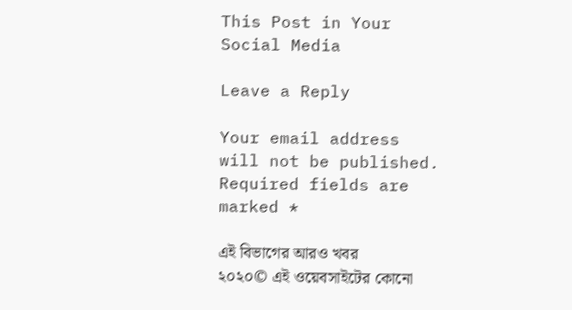This Post in Your Social Media

Leave a Reply

Your email address will not be published. Required fields are marked *

এই বিভাগের আরও খবর
২০২০© এই ওয়েবসাইটের কোনো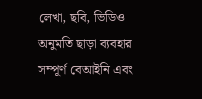লেখা, ছবি, ভিডিও অনুমতি ছাড়া ব্যবহার সম্পূর্ণ বেআইনি এবং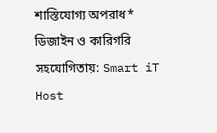শাস্তিযোগ্য অপরাধ*
ডিজাইন ও কারিগরি সহযোগিতায়: Smart iT Host